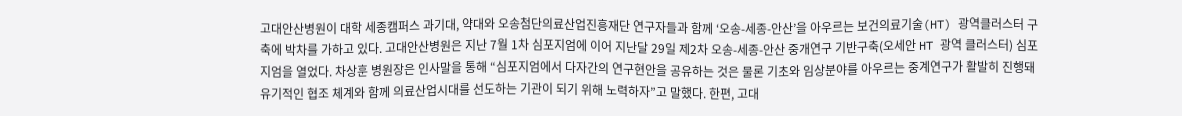고대안산병원이 대학 세종캠퍼스 과기대, 약대와 오송첨단의료산업진흥재단 연구자들과 함께 ‘오송-세종-안산’을 아우르는 보건의료기술(HT) 광역클러스터 구축에 박차를 가하고 있다. 고대안산병원은 지난 7월 1차 심포지엄에 이어 지난달 29일 제2차 오송-세종-안산 중개연구 기반구축(오세안 HT 광역 클러스터) 심포지엄을 열었다. 차상훈 병원장은 인사말을 통해 “심포지엄에서 다자간의 연구현안을 공유하는 것은 물론 기초와 임상분야를 아우르는 중계연구가 활발히 진행돼 유기적인 협조 체계와 함께 의료산업시대를 선도하는 기관이 되기 위해 노력하자”고 말했다. 한편, 고대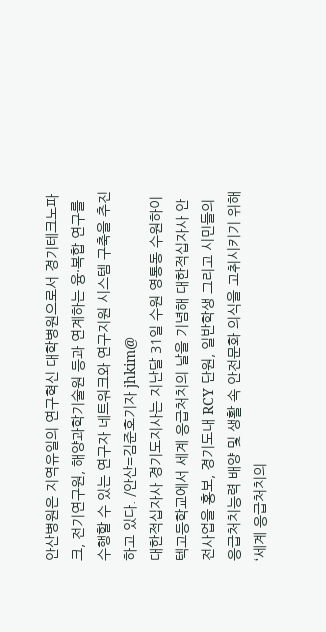안산병원은 지역유일의 연구혁신 대학병원으로서 경기테크노파크, 전기연구원, 해양과학기술원 등과 연계하는 융·복합 연구를 수행할 수 있는 연구자 네트워크와 연구지원 시스템 구축을 추진하고 있다. /안산=김준호기자 jhkim@
대한적십자사 경기도지사는 지난달 31일 수원 영통동 수원하이텍고등학교에서 세계 응급처치의 날을 기념해 대한적십자사 안전사업을 홍보, 경기도내 RCY 단원, 일반학생 그리고 시민들의 응급처치능력 배양 및 생활 속 안전문화 의식을 고취시키기 위해 ‘세계 응급처치의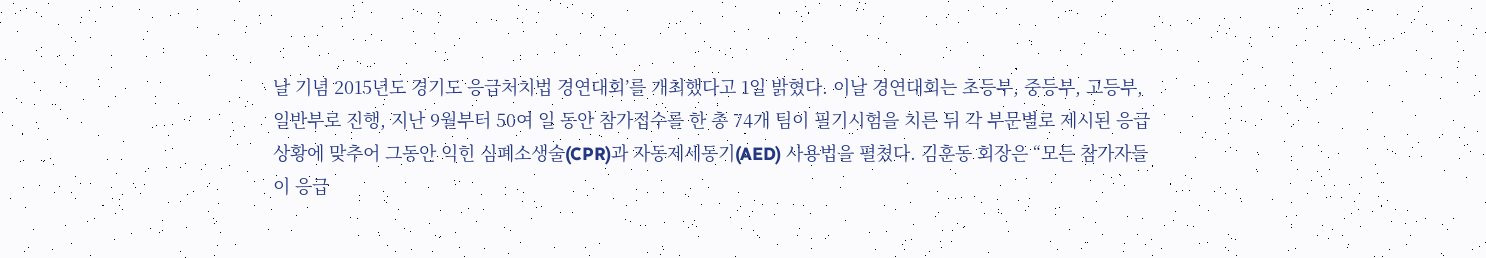날 기념 2015년도 경기도 응급처치법 경연대회’를 개최했다고 1일 밝혔다. 이날 경연대회는 초등부, 중등부, 고등부, 일반부로 진행, 지난 9월부터 50여 일 동안 참가접수를 한 총 74개 팀이 필기시험을 치른 뒤 각 부문별로 제시된 응급상황에 맞추어 그동안 익힌 심폐소생술(CPR)과 자동제세동기(AED) 사용법을 펼쳤다. 김훈동 회장은 “모든 참가자들이 응급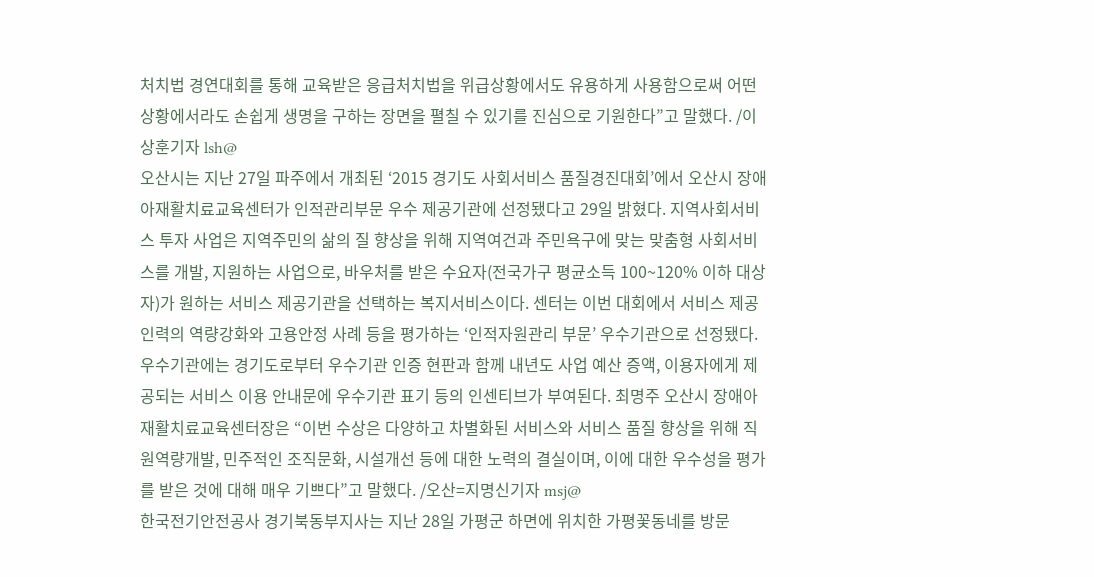처치법 경연대회를 통해 교육받은 응급처치법을 위급상황에서도 유용하게 사용함으로써 어떤 상황에서라도 손쉽게 생명을 구하는 장면을 펼칠 수 있기를 진심으로 기원한다”고 말했다. /이상훈기자 lsh@
오산시는 지난 27일 파주에서 개최된 ‘2015 경기도 사회서비스 품질경진대회’에서 오산시 장애아재활치료교육센터가 인적관리부문 우수 제공기관에 선정됐다고 29일 밝혔다. 지역사회서비스 투자 사업은 지역주민의 삶의 질 향상을 위해 지역여건과 주민욕구에 맞는 맞춤형 사회서비스를 개발, 지원하는 사업으로, 바우처를 받은 수요자(전국가구 평균소득 100~120% 이하 대상자)가 원하는 서비스 제공기관을 선택하는 복지서비스이다. 센터는 이번 대회에서 서비스 제공 인력의 역량강화와 고용안정 사례 등을 평가하는 ‘인적자원관리 부문’ 우수기관으로 선정됐다. 우수기관에는 경기도로부터 우수기관 인증 현판과 함께 내년도 사업 예산 증액, 이용자에게 제공되는 서비스 이용 안내문에 우수기관 표기 등의 인센티브가 부여된다. 최명주 오산시 장애아재활치료교육센터장은 “이번 수상은 다양하고 차별화된 서비스와 서비스 품질 향상을 위해 직원역량개발, 민주적인 조직문화, 시설개선 등에 대한 노력의 결실이며, 이에 대한 우수성을 평가를 받은 것에 대해 매우 기쁘다”고 말했다. /오산=지명신기자 msj@
한국전기안전공사 경기북동부지사는 지난 28일 가평군 하면에 위치한 가평꽃동네를 방문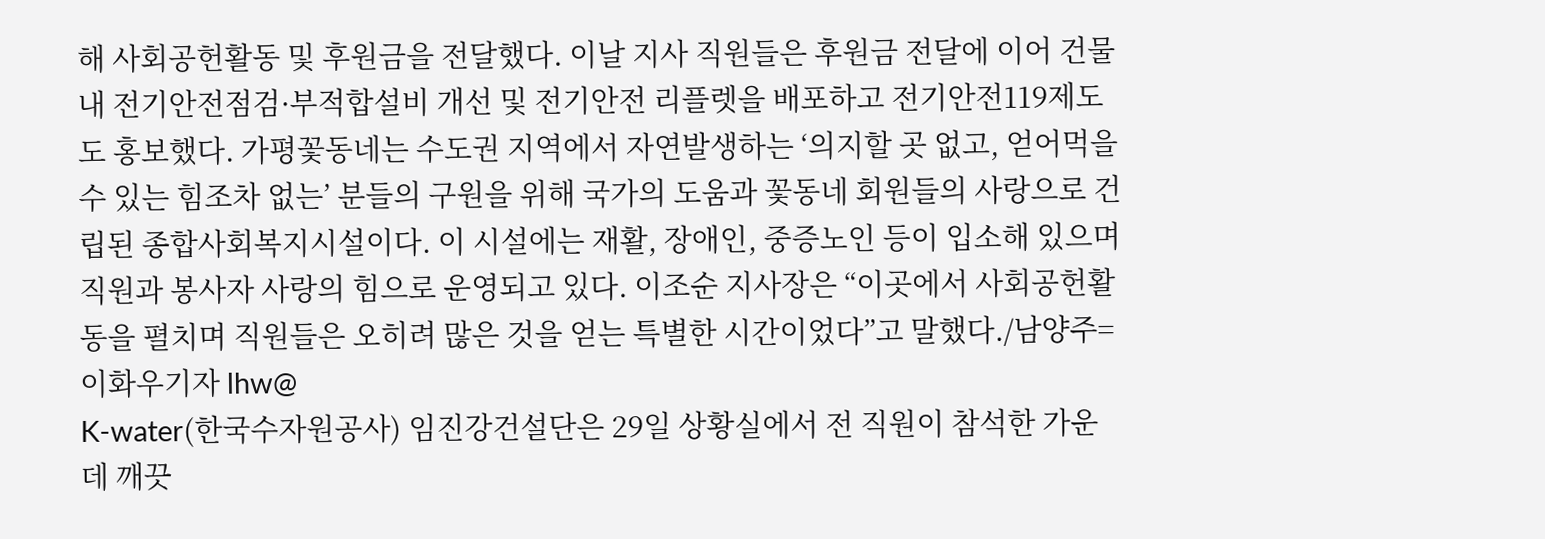해 사회공헌활동 및 후원금을 전달했다. 이날 지사 직원들은 후원금 전달에 이어 건물내 전기안전점검·부적합설비 개선 및 전기안전 리플렛을 배포하고 전기안전119제도도 홍보했다. 가평꽃동네는 수도권 지역에서 자연발생하는 ‘의지할 곳 없고, 얻어먹을 수 있는 힘조차 없는’ 분들의 구원을 위해 국가의 도움과 꽃동네 회원들의 사랑으로 건립된 종합사회복지시설이다. 이 시설에는 재활, 장애인, 중증노인 등이 입소해 있으며 직원과 봉사자 사랑의 힘으로 운영되고 있다. 이조순 지사장은 “이곳에서 사회공헌활동을 펼치며 직원들은 오히려 많은 것을 얻는 특별한 시간이었다”고 말했다./남양주=이화우기자 lhw@
K-water(한국수자원공사) 임진강건설단은 29일 상황실에서 전 직원이 참석한 가운데 깨끗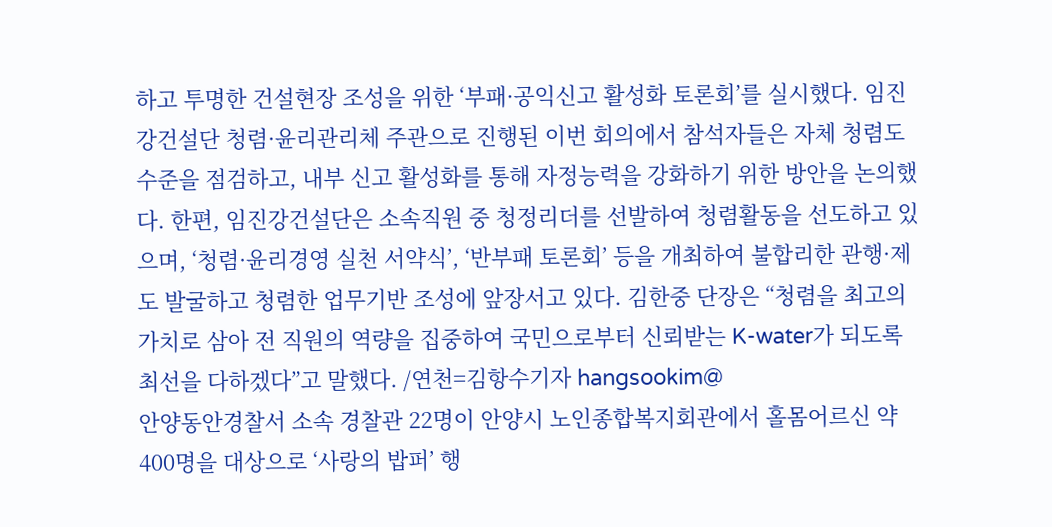하고 투명한 건설현장 조성을 위한 ‘부패·공익신고 활성화 토론회’를 실시했다. 임진강건설단 청렴·윤리관리체 주관으로 진행된 이번 회의에서 참석자들은 자체 청렴도 수준을 점검하고, 내부 신고 활성화를 통해 자정능력을 강화하기 위한 방안을 논의했다. 한편, 임진강건설단은 소속직원 중 청정리더를 선발하여 청렴활동을 선도하고 있으며, ‘청렴·윤리경영 실천 서약식’, ‘반부패 토론회’ 등을 개최하여 불합리한 관행·제도 발굴하고 청렴한 업무기반 조성에 앞장서고 있다. 김한중 단장은 “청렴을 최고의 가치로 삼아 전 직원의 역량을 집중하여 국민으로부터 신뢰받는 K-water가 되도록 최선을 다하겠다”고 말했다. /연천=김항수기자 hangsookim@
안양동안경찰서 소속 경찰관 22명이 안양시 노인종합복지회관에서 홀몸어르신 약 400명을 대상으로 ‘사랑의 밥퍼’ 행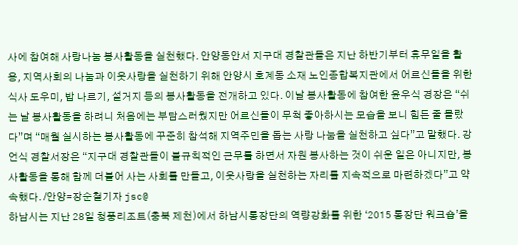사에 참여해 사랑나눔 봉사활동을 실천했다. 안양동안서 지구대 경찰관들은 지난 하반기부터 휴무일을 활용, 지역사회의 나눔과 이웃사랑을 실천하기 위해 안양시 호계동 소재 노인종합복지관에서 어르신들을 위한 식사 도우미, 밥 나르기, 설거지 등의 봉사활동을 전개하고 있다. 이날 봉사활동에 참여한 윤우식 경장은 “쉬는 날 봉사활동을 하려니 처음에는 부담스러웠지만 어르신들이 무척 좋아하시는 모습을 보니 힘든 줄 몰랐다”며 “매월 실시하는 봉사활동에 꾸준히 참석해 지역주민을 돕는 사랑 나눔을 실천하고 싶다”고 말했다. 강언식 경찰서장은 “지구대 경찰관들이 불규칙적인 근무를 하면서 자원 봉사하는 것이 쉬운 일은 아니지만, 봉사활동을 통해 함께 더불어 사는 사회를 만들고, 이웃사랑을 실천하는 자리를 지속적으로 마련하겠다”고 약속했다. /안양=장순철기자 jsc@
하남시는 지난 28일 청풍리조트(충북 제천)에서 하남시통장단의 역량강화를 위한 ‘2015 통장단 워크숍’을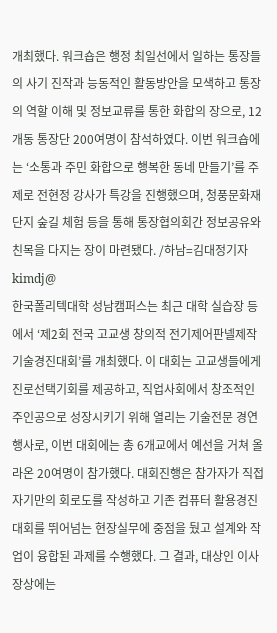개최했다. 워크숍은 행정 최일선에서 일하는 통장들의 사기 진작과 능동적인 활동방안을 모색하고 통장의 역할 이해 및 정보교류를 통한 화합의 장으로, 12개동 통장단 200여명이 참석하였다. 이번 워크숍에는 ‘소통과 주민 화합으로 행복한 동네 만들기’를 주제로 전현정 강사가 특강을 진행했으며, 청풍문화재단지 숲길 체험 등을 통해 통장협의회간 정보공유와 친목을 다지는 장이 마련됐다. /하남=김대정기자 kimdj@
한국폴리텍대학 성남캠퍼스는 최근 대학 실습장 등에서 ‘제2회 전국 고교생 창의적 전기제어판넬제작 기술경진대회’를 개최했다. 이 대회는 고교생들에게 진로선택기회를 제공하고, 직업사회에서 창조적인 주인공으로 성장시키기 위해 열리는 기술전문 경연행사로, 이번 대회에는 총 6개교에서 예선을 거쳐 올라온 20여명이 참가했다. 대회진행은 참가자가 직접 자기만의 회로도를 작성하고 기존 컴퓨터 활용경진대회를 뛰어넘는 현장실무에 중점을 뒀고 설계와 작업이 융합된 과제를 수행했다. 그 결과, 대상인 이사장상에는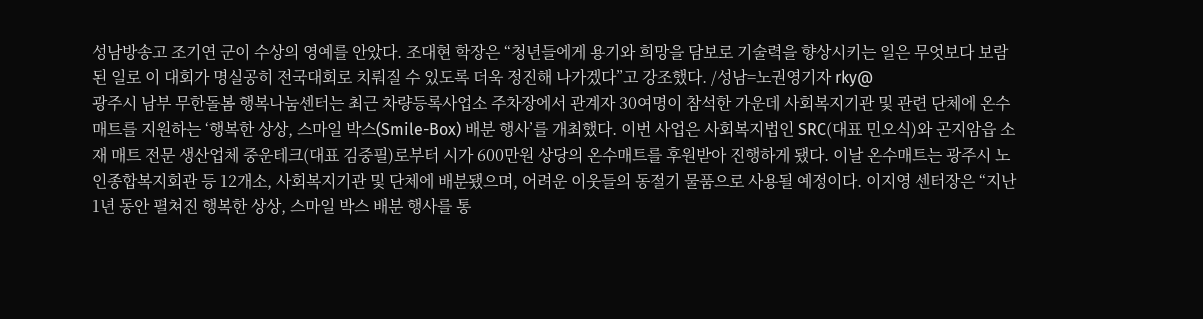성남방송고 조기연 군이 수상의 영예를 안았다. 조대현 학장은 “청년들에게 용기와 희망을 담보로 기술력을 향상시키는 일은 무엇보다 보람된 일로 이 대회가 명실공히 전국대회로 치뤄질 수 있도록 더욱 정진해 나가겠다”고 강조했다. /성남=노권영기자 rky@
광주시 남부 무한돌봄 행복나눔센터는 최근 차량등록사업소 주차장에서 관계자 30여명이 참석한 가운데 사회복지기관 및 관련 단체에 온수매트를 지원하는 ‘행복한 상상, 스마일 박스(Smile-Box) 배분 행사’를 개최했다. 이번 사업은 사회복지법인 SRC(대표 민오식)와 곤지암읍 소재 매트 전문 생산업체 중운테크(대표 김중필)로부터 시가 600만원 상당의 온수매트를 후원받아 진행하게 됐다. 이날 온수매트는 광주시 노인종합복지회관 등 12개소, 사회복지기관 및 단체에 배분됐으며, 어려운 이웃들의 동절기 물품으로 사용될 예정이다. 이지영 센터장은 “지난 1년 동안 펼쳐진 행복한 상상, 스마일 박스 배분 행사를 통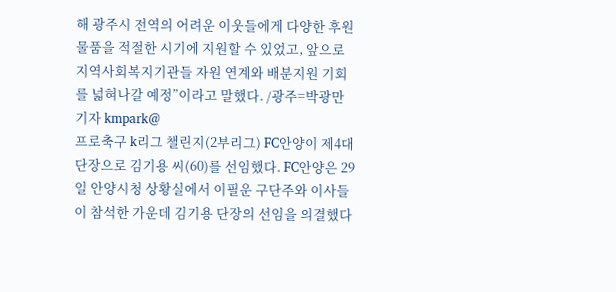해 광주시 전역의 어려운 이웃들에게 다양한 후원물품을 적절한 시기에 지원할 수 있었고, 앞으로 지역사회복지기관들 자원 연계와 배분지원 기회를 넓혀나갈 예정”이라고 말했다. /광주=박광만기자 kmpark@
프로축구 k리그 챌린지(2부리그) FC안양이 제4대 단장으로 김기용 씨(60)를 선임했다. FC안양은 29일 안양시청 상황실에서 이필운 구단주와 이사들이 참석한 가운데 김기용 단장의 선임을 의결했다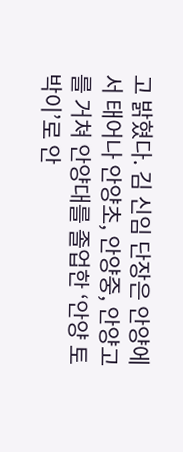고 밝혔다. 김 신임 단장은 안양에서 태어나 안양초, 안양중, 안양고를 거쳐 안양대를 졸업한 ‘안양 토박이’로 안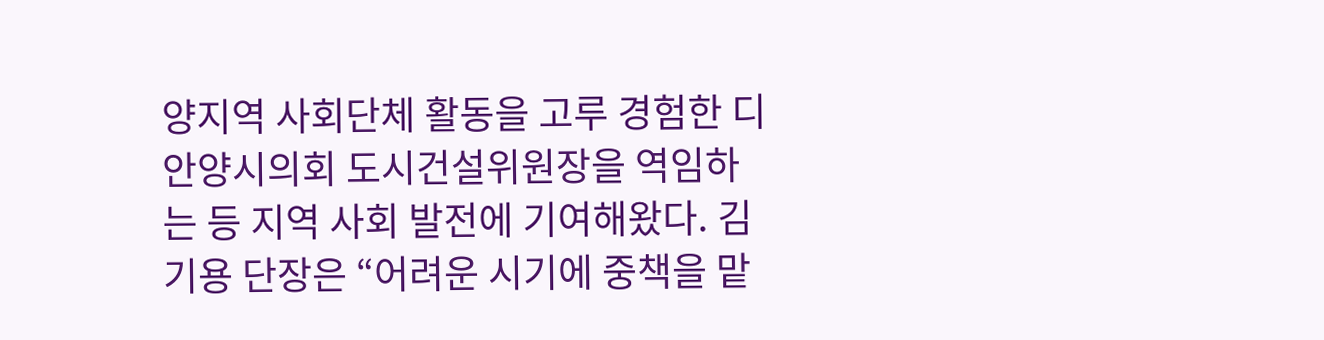양지역 사회단체 활동을 고루 경험한 디 안양시의회 도시건설위원장을 역임하는 등 지역 사회 발전에 기여해왔다. 김기용 단장은 “어려운 시기에 중책을 맡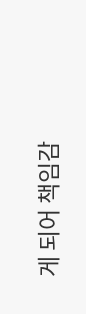게 되어 책임감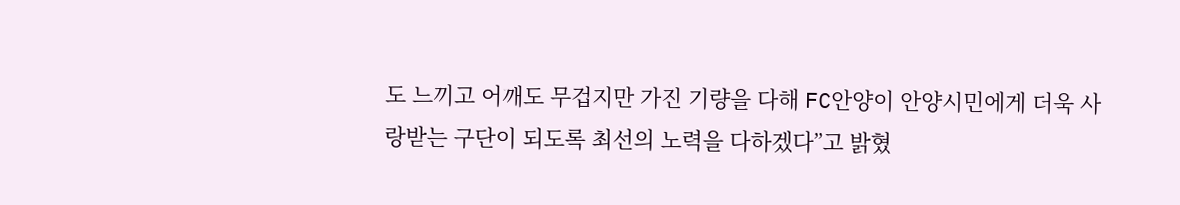도 느끼고 어깨도 무겁지만 가진 기량을 다해 FC안양이 안양시민에게 더욱 사랑받는 구단이 되도록 최선의 노력을 다하겠다”고 밝혔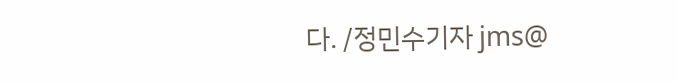다. /정민수기자 jms@